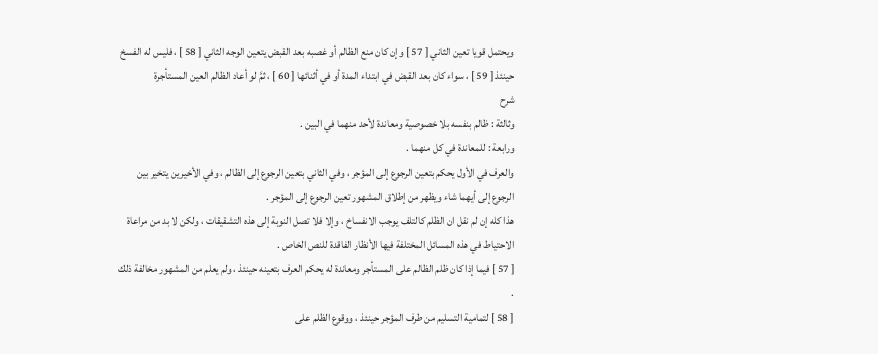ويحتمل قويا تعين الثاني [ 57 ] وإن كان منع الظالم أو غصبه بعد القبض يتعين الوجه الثاني [ 58 ] ، فليس له الفسخ حينئذ [ 59 ] ، سواء كان بعد القبض في ابتداء المدة أو في أثنائها [ 60 ] ، ثمَّ لو أعاد الظالم العين المستأجرة
شرح
وثالثة : ظالم بنفسه بلا خصوصية ومعاندة لأحد منهما في البين .
ورابعة : للمعاندة في كل منهما .
والعرف في الأول يحكم بتعين الرجوع إلى المؤجر ، وفي الثاني بتعين الرجوع إلى الظالم ، وفي الأخيرين يتخير بين الرجوع إلى أيهما شاء ويظهر من إطلاق المشهور تعين الرجوع إلى المؤجر .
هذا كله إن لم نقل ان الظلم كالتلف يوجب الانفساخ ، وإلا فلا تصل النوبة إلى هذه التشقيقات ، ولكن لا بد من مراعاة الاحتياط في هذه المسائل المختلفة فيها الأنظار الفاقدة للنص الخاص .
[ 57 ] فيما إذا كان ظلم الظالم على المستأجر ومعاندة له يحكم العرف بتعينه حينئذ ، ولم يعلم من المشهور مخالفة ذلك .
[ 58 ] لتمامية التسليم من طرف المؤجر حينئذ ، ووقوع الظلم على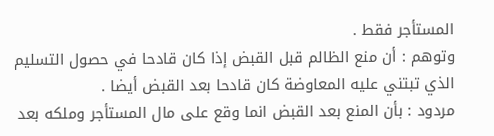المستأجر فقط .
وتوهم : أن منع الظالم قبل القبض إذا كان قادحا في حصول التسليم الذي تبتني عليه المعاوضة كان قادحا بعد القبض أيضا .
مردود : بأن المنع بعد القبض انما وقع على مال المستأجر وملكه بعد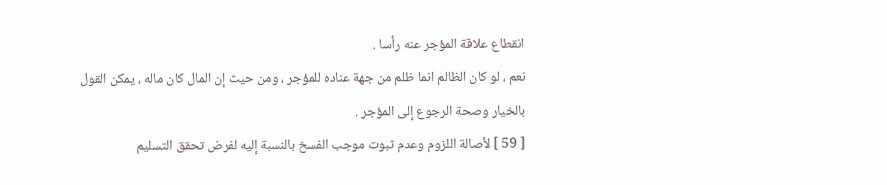انقطاع علاقة المؤجر عنه رأسا .
نعم ، لو كان الظالم انما ظلم من جهة عناده للمؤجر ، ومن حيث إن المال كان ماله ، يمكن القول بالخيار وصحة الرجوع إلى المؤجر .
[ 59 ] لأصالة اللزوم وعدم ثبوت موجب الفسخ بالنسبة إليه لفرض تحقق التسليم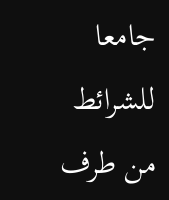جامعا للشرائط من طرف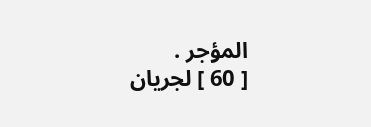المؤجر .
[ 60 ] لجريان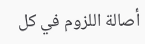أصالة اللزوم في كل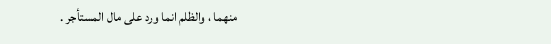منهما ، والظلم انما ورد على مال المستأجر .